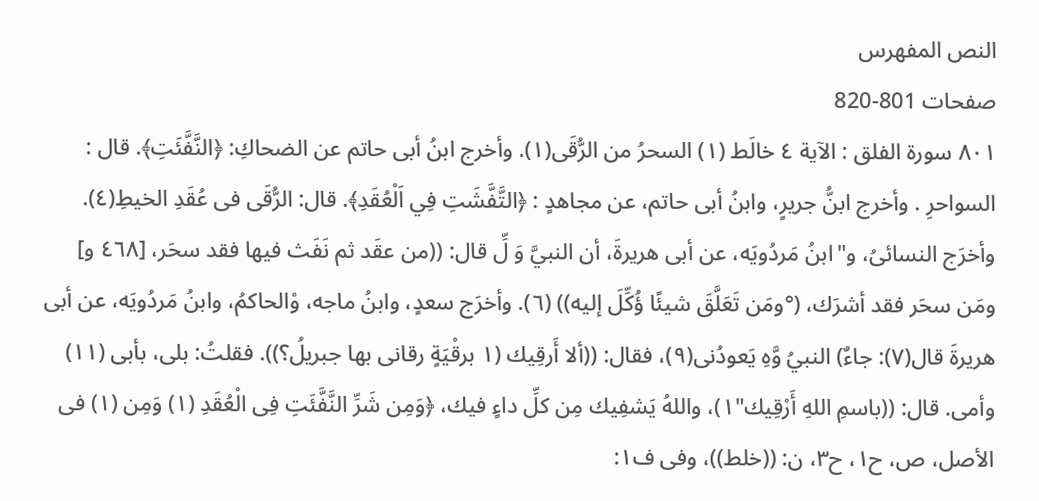النص المفهرس
صفحات 801-820
٨٠١ سورة الفلق : الآية ٤ خالَط (١) السحرُ من الرُّقَى(١). وأخرج ابنُ أبى حاتم عن الضحاكِ: ﴿النَّفَّئَتِ﴾. قال : السواحرِ . وأخرج ابنُّ جريرٍ، وابنُ أبى حاتم، عن مجاهدٍ : ﴿التَّفَّشَتِ فِي اَلْعُقَدِ﴾. قال: الرُّقَى فى عُقَدِ الخيطِ(٤). وأخرَج النسائىُ، و"ابنُ مَردُويَه، عن أبى هريرةَ، أن النبيَّ وَ لِّ قال: ((من عقَد ثم نَفَث فيها فقد سحَر، [٤٦٨ و] ومَن سحَر فقد أشرَك، (°ومَن تَعَلَّقَ شيئًا ؤُكِّلَ إليه)) (٦). وأخرَج سعدٍ، وابنُ ماجه، وْالحاكمُ، وابنُ مَردُويَه، عن أبى هريرةَ قال(٧): جاءٌ) النبيُ وَّهِ يَعودُنى(٩)، فقال: ((ألا أَرقِيك (١ برقْيَةٍ رقانى بها جبريلُ؟)). فقلتُ: بلى، بأبى (١١) وأمى. قال: ((باسمِ اللهِ أَرْقِيك"١)، واللهُ يَشفِيك مِن كلِّ داءٍ فيك، ﴿وَمِن شَرِّ النَّفَّئَتِ فِى الْعُقَدِ (١) وَمِن (١) فى الأصل، ص، ح١، ح٣، ن: ((خلط))، وفى ف١: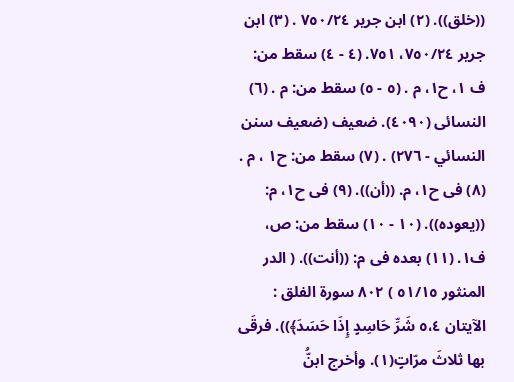((خلق)). (٢) ابن جرير ٧٥٠/٢٤ . (٣) ابن جرير ٧٥٠/٢٤، ٧٥١. (٤ - ٤) سقط من: ف ١، ح١، م . (٥ - ٥) سقط من: م . (٦) النسائى (٤٠٩٠). ضعيف (ضعيف سنن النسائي - ٢٧٦) . (٧) سقط من: ح١ ، م . (٨) فى ح١، م. ((أن)). (٩) فى ح١، م: ((يعوده)). (١٠ - ١٠) سقط من: ص، ف١. (١١) بعده فى م: ((أنت)). ( الدر المنثور ٥١/١٥ ) ٨٠٢ سورة الفلق : الآيتان ٥،٤ شَرِّ حَاسِدٍ إِذَا حَسَدَ﴾)). فرقَى بها ثلاثَ مرّاتٍ(١). وأخرج ابنُّ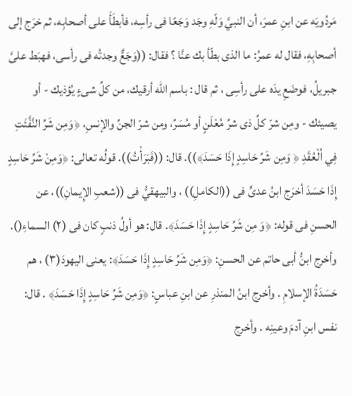مَردُويَه عن ابنِ عمرَ، أن النبيَّ وَلّهِ وجَد وَجَعًا فى رأسِه، فأبطَأَ على أصحابِه، ثم خرَج إلى أصحابِهِ، فقال له عمرُ: ما الذى بطّأ بك عنَّا ؟ فقال: ((وَجَعٌّ وجدتُه فى رأسى، فهبَط علىَّ جبريلُ، فوضَعِ يدَه على رأسِى ، ثم قال : باسم الله أرقيك، من كلِّ شىءٍ يُؤذیك - أو يصيئك - ومِن شرّ كلِّ ذی شرِّ مُعْلَنٍ أو مُسَرِّ، ومن شرّ الجنِّ والإنسِ، ﴿وَمِن شَرِّ النَّفَّئَتِ فِي اُلْعُقَدِ ﴿ وَمِن شَرِّ حَاسِدٍ إِذَا حَسَدَ﴾)). قال: ((فَبَرَأْتُ)). قولُه تعالى: ﴿وَمِنْ شَرِّ حَاسِدٍ إِذَا حَسَدَ أخرَج ابنُ عدىٍّ فى ((الكاملِ)) ، والبيهقيُّ فى ((شعبِ الإِيمانِ))، عن الحسنِ فى قوله: ﴿وَ مِن شَرِّ حَاسِدٍ إِذَا حَسَدَ﴾. قال: هو أولُ ذنبٍ كان فى (٢) السماءِ(). وأخرج ابنُّ أبى حاتم عن الحسنِ: ﴿وَمِن شَرِّ حَاسِدٍ إِذَا حَسَدَ﴾: يعنى اليهودَ(٣) ، هم حَسَدَةُ الإسلامِ . وأخرج ابنُ المنذرِ عن ابنِ عباسٍ: ﴿وَمِن شَرِّ حَاسِدٍ إِذَا حَسَدَ﴾ . قال: نفس ابنِ آدمَ وعینِه . وأخرج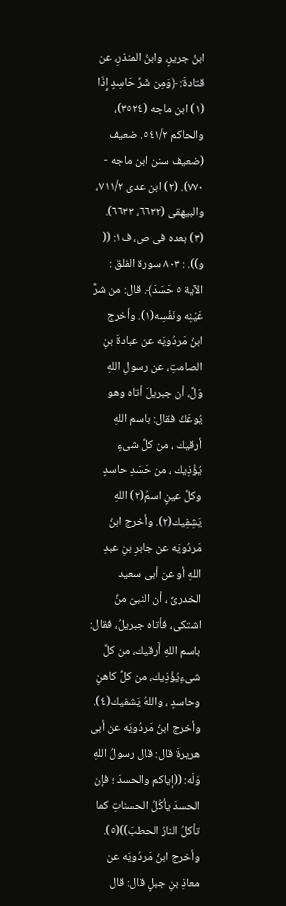ابنُ جريرٍ، وابنُ المنذرِ، عن قتادةَ: ﴿وَمِن شَرِّ حَاسِدٍ إِذَا (١) ابن ماجه (٣٥٢٤)، والحاكم ٥٤١/٢. ضعيف (ضعيف سنن ابن ماجه - ٧٧٠). (٢) ابن عدى ٧١١/٢، والبيهقى (٦٦٣٢، ٦٦٣٣). (٣) بعده فى ص، ف١: (( و)). : ٨٠٣ سورة الفلق : الآية ٥ حَسَدَ﴾. قال: من شرٌّ عَيْنِه ونَفْسِه(١). وأخرج ابنُ مَردُويَه عن عبادةَ بنِ الصامتِ، عن رسولِ اللهِ وَلِّ، أن جبريلَ أتاه وهو يُوعَكُ فقال: باسم اللهِ أرقيك ، من كلِّ شىءٍ يُؤْذِيك ، من حَسَدِ حاسدٍ وكلِّ عينٍ اسمُ(٢) اللهِ يَشِفِيك(٢). وأخرج ابنُ مَردُويَه عن جابرِ بنِ عبدِ اللهِ أو عن أبى سعيد الخدرىِّ ، أن النبىّ منِّ اشتكى، فأتاه جبريلُ، فقال: باسم اللهِ أَرقيك، من كلِّ شىءِيُؤْذِيك، من كلِّ كاهنٍ وحاسدٍ ، واللهُ يَشفيك(٤). وأخرج ابنُ مَردُويَه عن أبى هريرةَ قال: قال رسولُ اللهِ وَلَه: ((إياكم والحسدَ ؛ فإن الحسدَ يأكُلُ الحسناتِ كما تأكلُ النارُ الحطبَ))(٥). وأخرج ابنُ مَردُويَه عن معاذِ بنِ جبلٍ قال: قال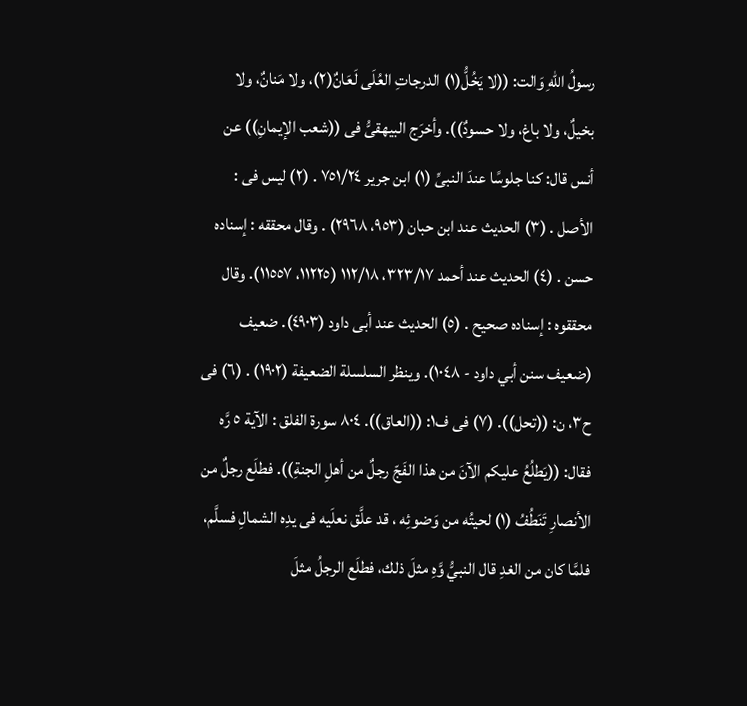رسولُ اللهِ وَالت: ((لا يَخُلُّ(١) الدرجاتِ العُلَى لَعَانٌ(٢)، ولا مَنانٌ، ولا بخيلٌ، ولا باغ، ولا حسودٌ)). وأخرَج البيهقىُّ فى ((شعب الإيمانِ)) عن أنس قال: كنا جلوسًا عندَ النبىِّ (١) ابن جرير ٧٥١/٢٤ . (٢) ليس فى : الأصل . (٣) الحديث عند ابن حبان (٩٥٣، ٢٩٦٨) . وقال محققه : إسناده حسن . (٤) الحديث عند أحمد ٣٢٣/١٧، ١١٢/١٨ (١١٢٢٥، ١١٥٥٧). وقال محققوه : إسناده صحیح . (٥) الحديث عند أبى داود (٤٩٠٣). ضعيف (ضعيف سنن أبي داود - ١٠٤٨). وينظر السلسلة الضعيفة (١٩٠٢) . (٦) فى ح٣، ن: ((تحل)). (٧) فى ف١: ((العاق)). ٨٠٤ سورة الفلق : الآية ٥ رَّه فقال: ((يَطلُعُ عليكم الآنَ من هذا الفَجّ رجلٌ من أهلِ الجنةِ)). فطلَع رجلٌ من الأنصارِ تَنَطُفُ (١) لحيتُه من وَضوئِه ، قد علَّق نعلَيه فى يدِه الشمالِ فسلَّم، فلمَّا كان من الغدِ قال النبيُّ وَّهِ مثلَ ذلك، فطلَع الرجلُ مثلَ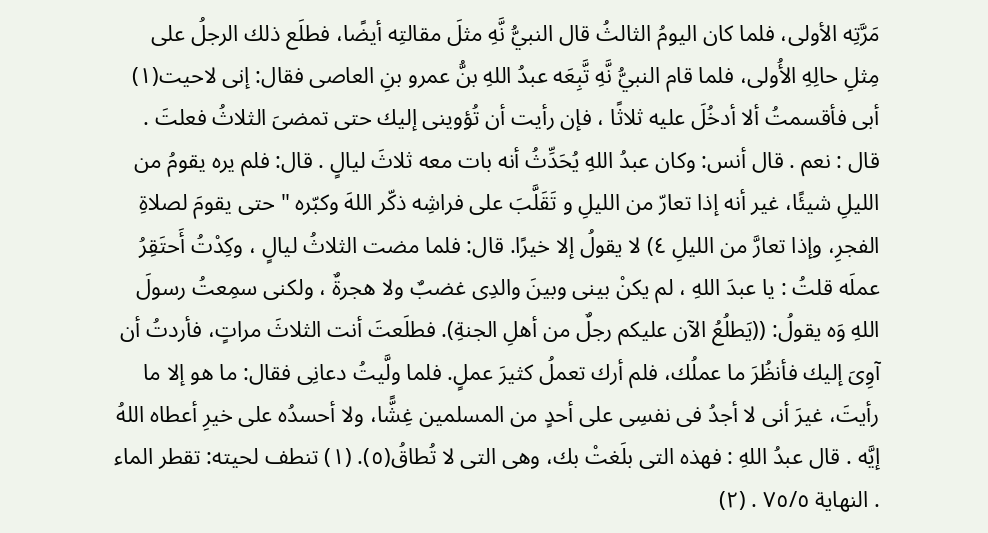مَرَّتِه الأولى، فلما كان اليومُ الثالثُ قال النبيُّ نَّهِ مثلَ مقالتِه أيضًا، فطلَع ذلك الرجلُ على مِثلِ حالِهِ الأُولى، فلما قام النبيُّ نَّهِ تَّبِعَه عبدُ اللهِ بنُّ عمرو بنِ العاصى فقال: إنی لاحیت(١) أبی فأقسمتُ ألا أدخُلَ علیه ثلاثًا ، فإن رأيت أن تُؤوینی إليك حتى تمضىَ الثلاثُ فعلتَ . قال : نعم . قال أنس: وكان عبدُ اللهِ يُحَدِّثُ أنه بات معه ثلاثَ ليالٍ . قال: فلم يره يقومُ من الليلِ شيئًا، غير أنه إذا تعارّ من الليلِ و تَقَلَّبَ على فراشِه ذكّر اللهَ وكبّره " حتى يقومَ لصلاةِ الفجرِ، وإذا تعارَّ من الليلِ ٤) لا يقولُ إلا خيرًا. قال: فلما مضت الثلاثُ ليالٍ ، وكِدْتُ أَحتَقِرُ عملَه قلتُ : یا عبدَ اللهِ ، لم يكنْ بينى وبينَ والدِى غضبٌ ولا هجرةٌ ، ولكنى سمِعتُ رسولَ اللهِ وَه يقولُ: ((يَطلُعُ الآن عليكم رجلٌ من أهلِ الجنةِ). فطلَعتَ أنت الثلاثَ مراتٍ، فأردتُ أن آوِىَ إليك فأنظُرَ ما عملُك، فلم أرك تعملُ كثيرَ عملٍ. فلما ولَّيتُ دعانِى فقال: ما هو إلا ما رأيتَ، غيرَ أنى لا أجدُ فى نفسِى على أحدٍ من المسلمين غِشًّا، ولا أحسدُه على خيرِ أعطاه اللهُ إيَّه . قال عبدُ اللهِ : فهذه التى بلَغتْ بك، وهى التى لا تُطاقُ(٥). (١) تنطف لحيته: تقطر الماء . النهاية ٧٥/٥ . (٢)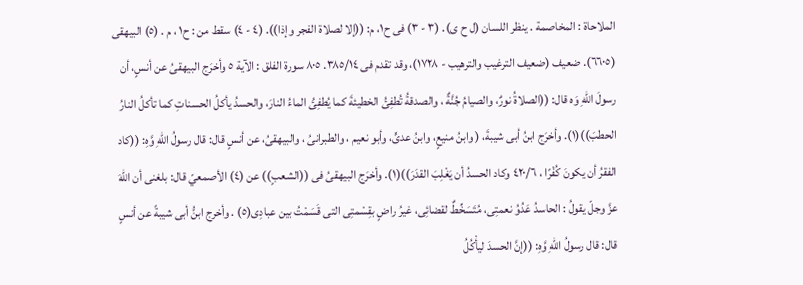الملاحاة : المخاصمة . ينظر اللسان (ل ح ى). (٣ - ٣) فى ح١، م: ((إلا لصلاة الفجر وإذا)). (٤ - ٤) سقط من : ح١ ، م . (٥) البيهقى (٦٦٠٥). ضعيف (ضعيف الترغيب والترهيب - ١٧٢٨)، وقد تقدم فى ٣٨٥/١٤. ٨٠٥ سورة الفلق : الآية ٥ وأخرَج البيهقىُ عن أنسٍ، أن رسولَ اللهِ وَه قال: ((الصلاةُ نورٌ، والصيامُ جُنَّةٌ ، والصدقةُ تُطفِئُ الخطيئةَ كما يُطفِئُ الماءُ النارَ، والحسدُ يأكلُ الحسناتِ كما تأكلُ النارُ الحطبَ))(١). وأخرَج ابنُ أبى شيبةَ، ( وابنُ منيعٍ، وابنُ عدىٍّ، وأبو نعيم ، والطبرانىُ ، والبيهقىُ، عن أنسٍ قال: قال رسولُ اللهِ وَّهِ: ((كاد الفقرُ أن يكونَ كُفْرًا ، ٤٢٠/٦ وكاد الحسدُ أن يَغْلِبَ القدَرَ))(١). وأخرَج البيهقىُ فى ((الشعبٍ)) عن (٤) الأصمعيّ قال: بلغنى أن اللهَ عزَّ وجلّ يقولُ : الحاسدُ عَدُوُ نعمتِى، مُتَسَخِّطٌ لقضائِى، غيرُ راضٍ بقِسْمتِى التى قَسَمْتُ بين عبادِی(٥) . وأخرج ابنُّ أبى شيبةً عن أنسٍ قال: قال رسولُ اللهِ وَّهِ: ((إنَّ الحسدَ ليأْكُلُ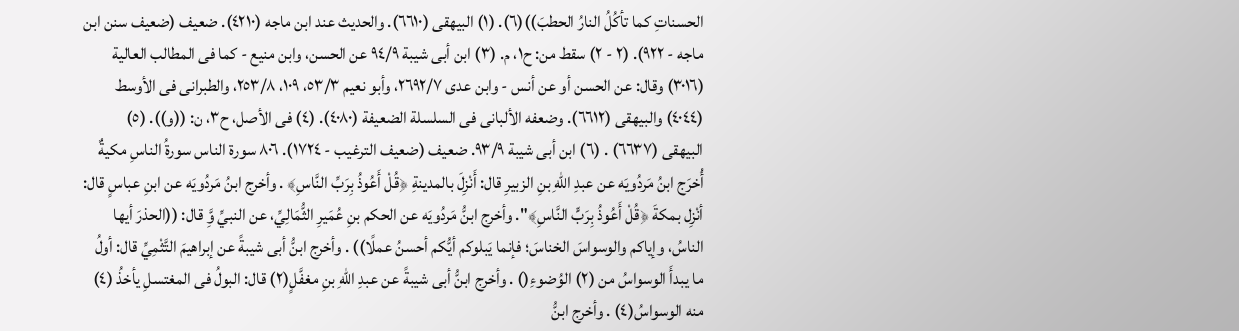الحسناتِ كما تأكُلُ النارُ الحطبَ))(٦). (١) البيهقى (٦٦١٠). والحديث عند ابن ماجه (٤٢١٠). ضعيف (ضعيف سنن ابن ماجه - ٩٢٢). (٢ - ٢) سقط من: ح١، م. (٣) ابن أبى شيبة ٩٤/٩ عن الحسن، وابن منيع - كما فى المطالب العالية (٣٠١٦) وقال: عن الحسن أو عن أنس - وابن عدى ٢٦٩٢/٧، وأبو نعيم ٥٣/٣، ١٠٩، ٢٥٣/٨، والطبرانى فى الأوسط (٤٠٤٤) والبيهقى (٦٦١٢). وضعفه الألبانى فى السلسلة الضعيفة (٤٠٨٠). (٤) فى الأصل، ح٣، ن: ((و)). (٥) البيهقى (٦٦٣٧) . (٦) ابن أبى شيبة ٩٣/٩. ضعيف (ضعيف الترغيب - ١٧٢٤). ٨٠٦ سورة الناس سورةُ الناسِ مكيةٌ أُخرَج ابنُ مَردُويَه عن عبدِ اللهِ بنِ الزبيرِ قال: أَنْزِلَ بالمدينةِ ﴿قُلْ أَعُوذُ بِرَبِّ النَّاسِ﴾ . وأخرج ابنُ مَردُويَه عن ابنِ عباسٍ قال: أنْزِل بمكةَ ﴿قُلْ أَعُوذُ بِرَبٍّ النَّاسِ﴾". وأخرج ابنُّ مَردُويَه عن الحكم بنِ عُمَيرِ الثُّمَالِيِّ، عن النبيِّ وَِّ قال: ((الحذرَ أيها الناسُ، وإياكم والوسواسَ الخناسَ؛ فإنما يَبلوكم أيُّكم أحسنُ عملًا)) . وأخرج ابنُّ أبى شيبةً عن إبراهيمَ التَّثْمِيِّ قال: أولُ ما يبدأَ الوسواسُ من (٢) الوُضوءِ() . وأخرج ابنُّ أبى شيبةً عن عبدِ اللهِ بنِ مغفَّلٍ(٢) قال: البولُ فى المغتسلِ يأخذُ (٤) منه الوسواسُ(٤) . وأخرج ابنُّ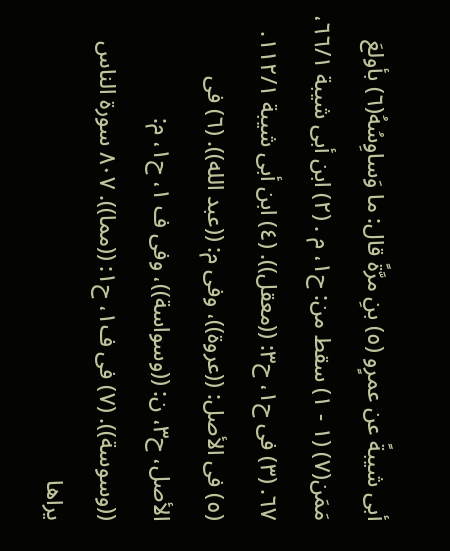أبى شيبةً عن عمرٍو (٥) بنِ مرَّةً قال: ما وَساوِسُهُ(٦) بأولعَ مَمَن(٧) (١ - ١) سقط من: ح١، م . (٢) ابن أبى شيبة ٦٦/١، ٦٧. (٣) فى ح١، ح٣: ((معقل)). (٤) ابن أبى شيبة ١١٢/١. (٥) فى الأصل: ((عروة))، وفى م: ((عبد الله)). (٦) فى الأصل، ح٣، ن: ((وسواسة))، وفى ف ١، ح١، م: ((وسوسة)). (٧) فى ف١، ح١: ((مما)). ٨٠٧ سورة الناس يراها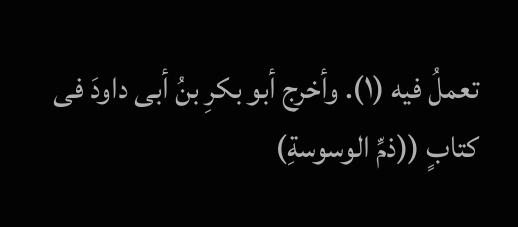تعملُ فيه (١). وأخرج أبو بكرِ بنُ أبى داودَ فى كتابٍ ((ذمِّ الوسوسةِ)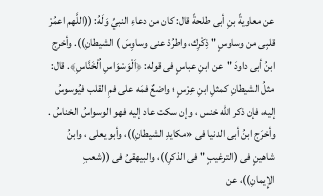عن معاويةً بنِ أبی طلحةً قال: كان من دعاءِ النبيِّ وَلَهُ: ((اللَّهم اعمُرْ قلبِى من وساوسٍ " ذِكْرِك، واطرُدْ عنى وساوِسَ ) الشيطانِ)). وأخرج ابنُ أبى داودَ "عن ابنِ عباسٍ فى قوله: ﴿اَلْوَسْوَاسِ اُلْخَنَّاسِ﴾. قال: مثلُ الشيطانِ كمثلِ ابنِ عِرْسٍ ؛ واضعٌ فمَه على فمِ القلب فیُوسوسُ إلیه، فإن ذكر الله خنس ، وإن سكت عاد إليه فهو الوسواسُ الخناسُ . وأخرَج ابنُ أبى الدنيا فى «مكايدِ الشيطانِ))، وأبو يعلى ، وابنُ شاهينٍ فى (الترغيبٍ " فى الذكرِ))، والبيهقىُ فى ((شعبِ الإِيمانِ))، عن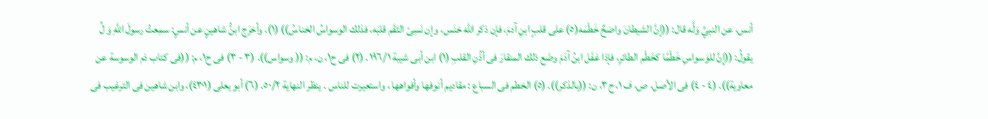أنس، عن النبيِّ وَلَّه قال: ((إنَّ الشيطانَ واضحٌ خَطْمَه(٥) على قلبٍ ابنِ آدمَ، فإن ذكر الله خنَس، وإن نَسِىّ التَقَم قلبَه، فذلك الوسواسُ الخناسُ)) (١). وأخرَج ابنُّ شاهينٍ عن أنسٍ: سمِعتُ رسولَ اللهِ وَ لِّ يقولُ: ((إِنَّ للوَسواسِ خَطْمًا كخَطْم الطائرِ، فإذا غفَل ابنُ آدَمَ وضَع ذلك المنقارَ فى أذُنِ القلبِ (١) ابن أبى شيبة ١٩٦/١. (٢) فى ح١، ن، م: (( وسواس)). (٣ - ٣) فى ح١، م: ((فى كتاب ذم الوسوسة عن معاوية)). (٤ - ٤) فى الأصل، ص، ف ١، ح٣، ن: ((بالذكر)). (٥) الخطم فى السباع : مقاديم أنوفها وأفواهها ، واستعيرت للناس . ينظر النهاية ٥٠/٢. (٦) أبو يعلى (٤٣٠١)، وابن شاهين فى الترغيب فى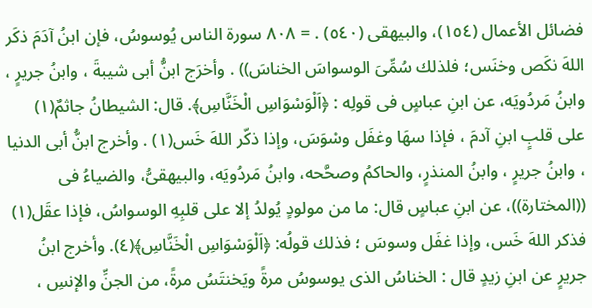فضائل الأعمال (١٥٤)، والبيهقى (٥٤٠) . = ٨٠٨ سورة الناس يُوسوسُ، فإن ابنُ آدَمَ ذكَر اللهَ نكَص وخنَس؛ فلذلك سُمِّىَ الوسواسَ الخناسَ)) . وأخرَج ابنُّ أبى شيبةَ ، وابنُ جريرٍ ، وابنُ مَردُويَه، عن ابنِ عباسٍ فى قولِه : ﴿اَلْوَسْوَاسِ الْخَنَّاسِ﴾. قال: الشيطانُ جاثمٌ(١) على قلبٍ ابنِ آدمَ ، فإذا سهَا وغفَل وسْوَسَ، وإذا ذكّر اللهَ خَس(١) . وأخرج ابنُّ أبى الدنيا ، وابنُ جريرٍ ، وابنُ المنذرٍ، والحاکمُ وصحَّحه، وابنُ مَردُويَه، والبيهقىُّ، والضياءُ فى ((المختارة))، عن ابنِ عباسٍ قال: ما من مولودٍ يُولدُ إلا على قلبِهِ الوسواسُ، فإذا عقَل(١) فذكر اللهَ خَس، وإذا غفَل وسوسَ ؛ فذلك قولُه: ﴿اَلْوَسْوَاسِ الْخَنَّاسِ﴾(٤). وأخرج ابنُ جريرٍ عن ابنِ زيدٍ قال : الخناسُ الذى يوسوسُ مرةً ويَخنتَسُ مرةً، من الجنِّ والإنسِ ،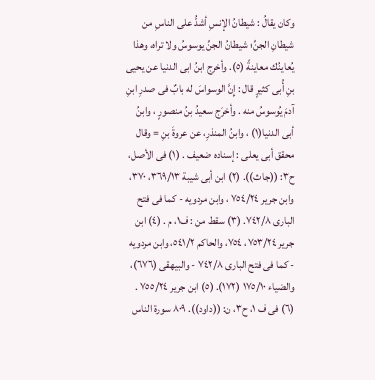وكان يقالُ : شيطانُ الإنسِ أشدُّ على الناسِ من شيطانِ الجنِّ؛ شيطانُ الجنِّ يوسوسُ ولا تراه، وهذا يُعاينُك معاينةً (٥). وأخرج ابنُ ابی الدنیا عن یحیی بنِ أُبی کثیرٍ قال : إِنَّ الوسواسَ له بابٌ فی صدرِ ابنِ آدمَ يُوسوسُ منه . وأخرَج سعيدُ بنُ منصورٍ ، وابنُ أبى الدنيا(١) ، وابنُ المنذرِ، عن عروةَ بنِ = وقال محقق أبى يعلى : إسناده ضعيف . (١) فى الأصل، ح٣: ((جاث)). (٢) ابن أبى شيبة ٣٦٩/١٣، ٣٧٠، وابن جرير ٧٥٤/٢٤ ، وابن مردويه - كما فى فتح البارى ٧٤٢/٨. (٣) سقط من : ف١، م . (٤) ابن جرير ٧٥٣/٢٤، ٧٥٤، والحاكم ٥٤١/٢، وابن مردويه - كما فى فتح البارى ٧٤٢/٨ - والبيهقى (٦٧٦)، والضياء ١٧٥/١٠ (١٧٢). (٥) ابن جرير ٧٥٥/٢٤ . (٦) فى ف ١، ح٣، ن: ((داود)). ٨٠٩ سورة الناس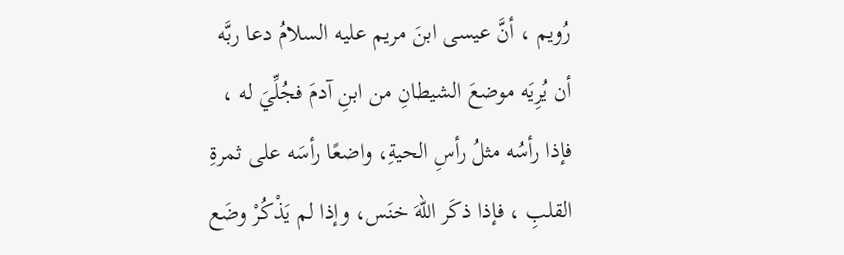رُويم ، أنَّ عيسى ابنَ مريم عليه السلامُ دعا ربَّه أن يُرِيَه موضعَ الشيطانِ من ابنِ آدمَ فجُلِّيَ له ، فإذا رأسُه مثلُ رأسِ الحيةِ، واضعًا رأسَه على ثمرةِ القلبِ ، فإذا ذكَر اللهَ خنَس، وإذا لم يَذْكُرْ وضَع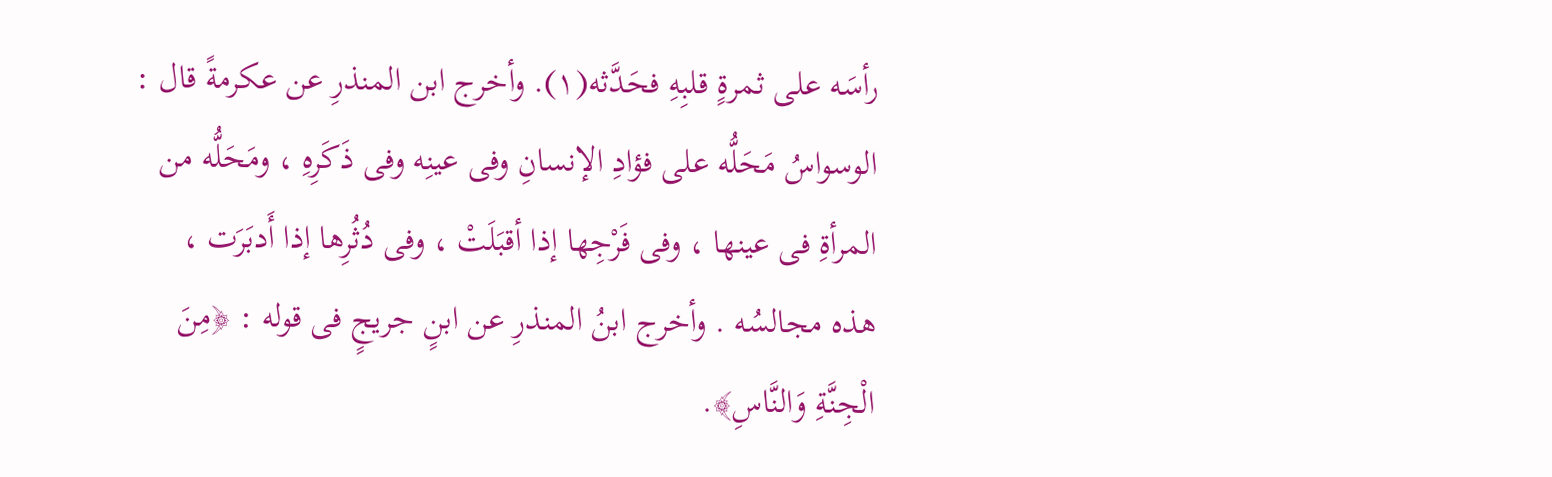رأسَه على ثمرةٍ قلبِهِ فحَدَّثه(١). وأخرج ابن المنذرِ عن عكرمةً قال : الوسواسُ مَحَلُّه علی فؤادِ الإنسانِ وفی عينِه وفى ذَكَرِهِ ، ومَحَلُّه من المرأةِ فى عينها ، وفى فَرْجِها إذا أقبَلَتْ ، وفى دُثُرِها إذا أَدبَرَت ، هذه مجالسُه . وأخرج ابنُ المنذرِ عن ابنٍ جريجٍ فى قوله : ﴿مِنَ الْجِنَّةِ وَالنَّاسِ﴾.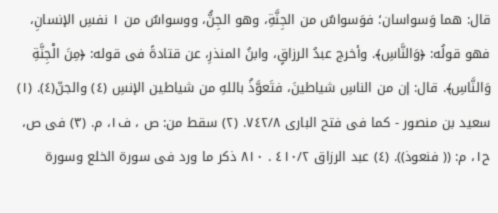قال: هما وَسواسان؛ فوَسواسٌ من الجِنَّةِ، وهو الجِنُّ، ووسواسٌ من ١ نفسِ الإنسانِ، فهو قولُه: ﴿وَالنَّاسِ﴾. وأخرج عبدُ الرزاقٍ، وابنُ المنذرِ، عن قتادةً فى قوله: ﴿مِنَ الْجِنَّةِ وَالنَّاسِ﴾. قال: إن من الناسِ شياطينَ، فتَعوَّذُ باللهِ من شياطين الإنسِ (٤) والجنّ(٤). (١) سعيد بن منصور - كما فى فتح البارى ٧٤٢/٨. (٢) سقط من: ص ، ف١، م. (٣) فى ص، ح١، م: (( فنعوذ)). (٤) عبد الرزاق ٤١٠/٢ . ٨١٠ ذكر ما ورد فى سورة الخلع وسورة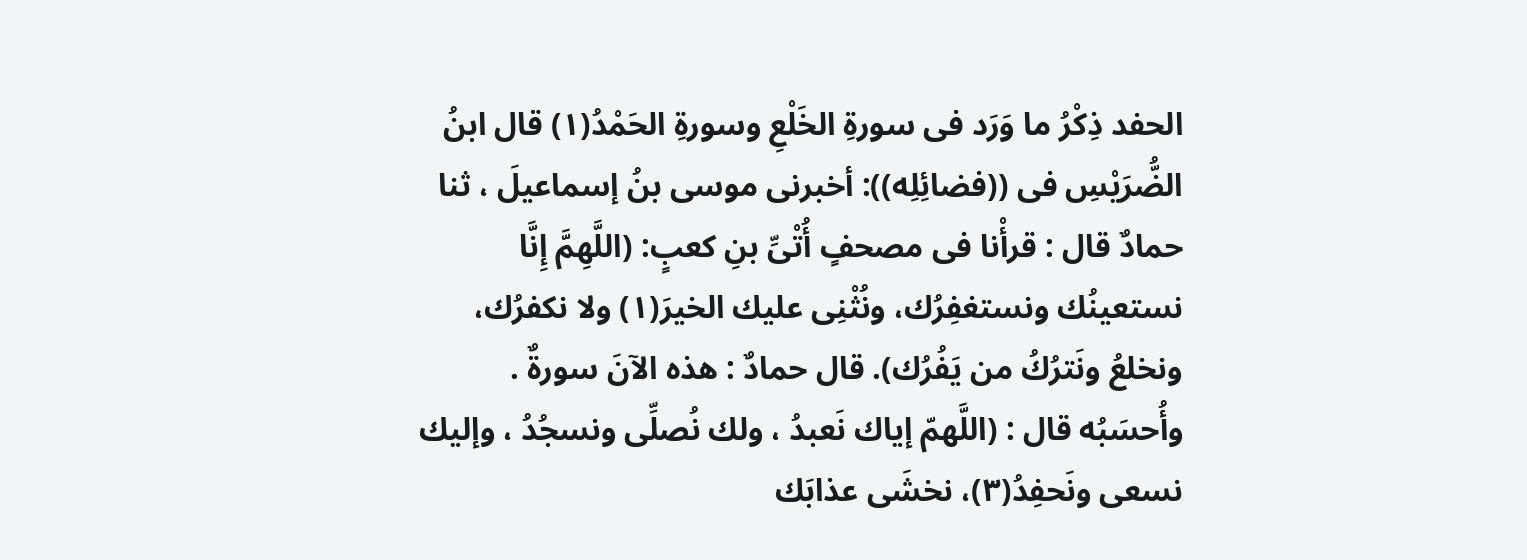الحفد ذِكْرُ ما وَرَد فى سورةِ الخَلْعِ وسورةِ الحَمْدُ(١) قال ابنُ الضُّرَيْسِ فى ((فضائِلِه)): أخبرنى موسى بنُ إسماعيلَ ، ثنا حمادٌ قال : قرأْنا فى مصحفٍ أُتْىِّ بنِ كعبٍ: (اللَّهِمَّ إِنَّا نستعينُك ونستغفِرُك، ونُثْنِى عليك الخيرَ(١) ولا نكفرُك، ونخلعُ ونَترُكُ من يَفُرُك). قال حمادٌ : هذه الآنَ سورةٌ . وأُحسَبُه قال : (اللَّهمّ إياك نَعبدُ ، ولك نُصلِّی ونسجُدُ ، وإليك نسعى ونَحفِدُ(٣)، نخشَى عذابَك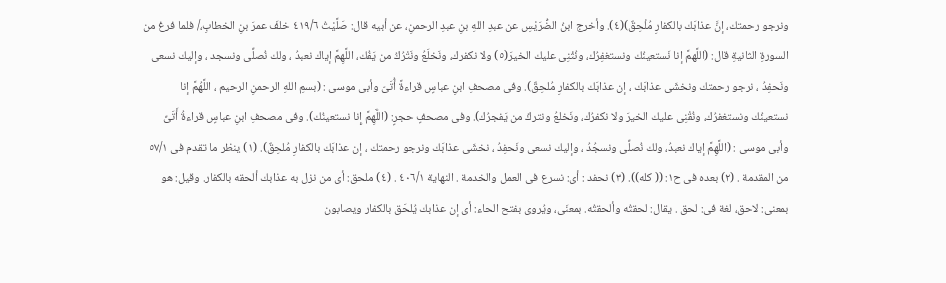ونرجو رحمتك، إنَّ عذابَك بالكفارِ مُلْحِقٌ)(٤). وأخرج ابنُ الضُّرَيْسِ عن عبدِ اللهِ بنِ عبدِ الرحمنِ، عن أبيه قال: صَلَّيْتُ ٤١٩/٦ خلفَ عمرَ بنِ الخطابِ،/ فلما فرغ من السورةِ الثانيةِ قال: (اللَّهمَّ إنا نَستعينُك ونستغفِرُك، ونُثْنِى عليك الخيرَ(٥) ولا نكفرك، ونَخلَعُ ونَتْرُكُ من يَفُك، اللَّهِمَّ إياك نعبدُ ، ولك نُصلِّی ونسجد ، وإليك نسعى ونَحفِدُ ، نرجو رحمتك ونخشَى عذابَك ، إن عذابَك بالكفارِ مُلحِقٌ). وفى مصحفِ ابنِ عباسٍ قراءةً أُتَىّ وأبى موسى : (بسمِ اللهِ الرحمنِ الرحيم ، اللَّهُمَّ إنا نستعينُك ونستغفرُك، ونُقْنِى عليك الخيرَ ولا نكفرُك، ونَخلعُ ونتركُ من يَفجرُك). وفى مصحفٍ حجرٍ: (اللَّهِمَّ إِنا نستعينُك). وفى مصحفِ ابنِ عباسٍ قراءةُ أَتَىِّ وأبى موسى : (اللَّهِمَّ إياك نعبدُ، ولك نُصلِّى ونسجُدُ ، وإليك نسعى ونَحفِدُ ، نخشَى عذابَك ونرجو رحمتك ، إن عذابَك بالكفارِ مُلحِقٌ). (١) ينظر ما تقدم فى ٥٧/١ من المقدمة . (٢) بعده فى ح١: (( كله)). (٣) نحفد : أى: نسرع فى العمل والخدمة . النهاية ٤٠٦/١ . (٤) ملحق: أى من نزل به عذابك ألحقه بالكفار. وقيل: هو بمعنى: لاحق، لغة فى: لحق . يقال: لحقتُه وألحقتُه. بمعنَى، ويُروى بفتح الحاء: أى إن عذابك يُلحَق بالكفار ويصابون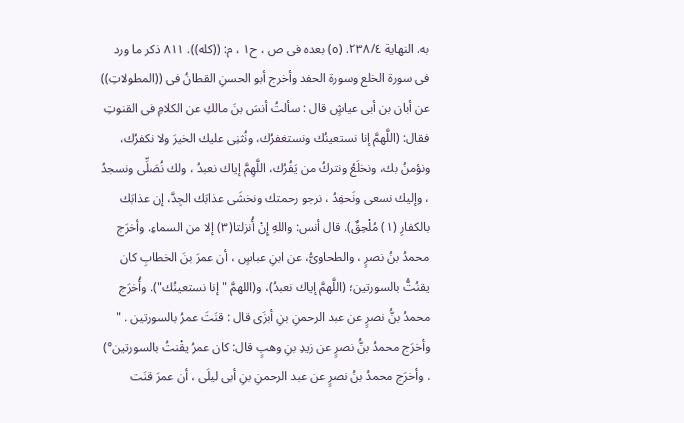به. النهاية ٢٣٨/٤. (٥) بعده فى ص ، ح١ ، م: ((كله)). ٨١١ ذكر ما ورد فى سورة الخلع وسورة الحفد وأخرج أبو الحسنِ القطانُ فى ((المطولاتِ)) عن أبان بن أبى عياشٍ قال : سألتُ أنسَ بنَ مالكِ عن الكلامِ فى القنوتِ فقال: (اللَّهمَّ إنا نستعينُك ونستغفرُك، ونُثنِى عليك الخيرَ ولا نكفرُك، ونؤمنُ بك، ونخلَعُ ونتركُ من يَفُرُك، اللَّهِمَّ إياك نعبدُ ، ولك نُصَلِّى ونسجدُ ، وإليك نسعى ونَحفِدُ ، نرجو رحمتك ونخشَى عذابَك الجِدَّ، إن عذابَك بالكفارِ (١) مُلْحِقٌ). قال أنس: واللهِ إِنْ أُنزلتا(٣) إلا من السماءِ. وأخرَج محمدُ بنُ نصرٍ ، والطحاوىُّ، عن ابنِ عباسٍ ، أن عمرَ بنَ الخطابِ كان يقنُتُّ بالسورتين؛ (اللَّهمَّ إياك نعبدُ)، و(اللهمَّ " إنا نستعينُك"). وأُخرَج محمدُ بنُّ نصرٍ عن عبد الرحمنِ بنِ أبزَى قال : قنَتَ عمرُ بالسورتين . " وأخرَج محمدُ بنُّ نصرٍ عن زيدِ بنِ وهبٍ قال: كان عمرُ يقْنتُ بالسورتين°) . وأخرَج محمدُ بنُ نصرٍ عن عبد الرحمنِ بنِ أبى ليلَى ، أن عمرَ قنَت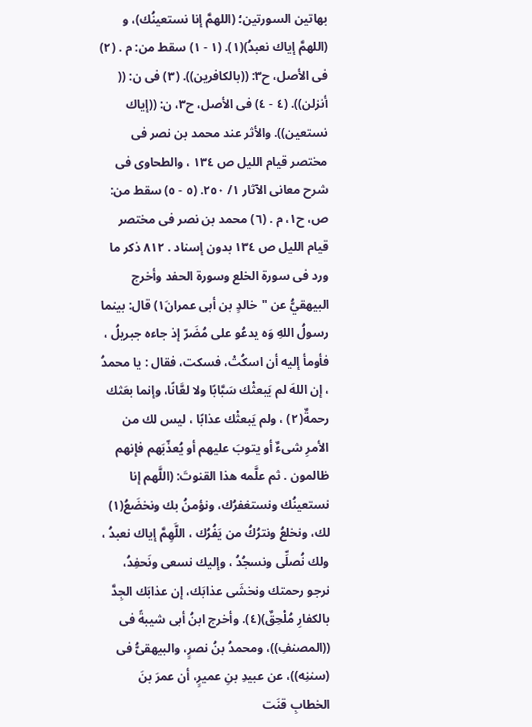بهاتين السورتين؛ (اللهمَّ إنا نستعينُك)، و (اللهمَّ إياك نعبدُ)(١). (١ - ١) سقط من: م . (٢) فى الأصل، ح٣: ((بالكافرين)). (٣) فى ن: (( أنزلن)). (٤ - ٤) فى الأصل، ح٣، ن: ((إياك نستعين)). والأثر عند محمد بن نصر فى مختصر قيام الليل ص ١٣٤ ، والطحاوى فى شرح معانى الآثار ١/ ٢٥٠. (٥ - ٥) سقط من: ص، ح١، م . (٦) محمد بن نصر فى مختصر قيام الليل ص ١٣٤ بدون إسناد . ٨١٢ ذكر ما ورد فى سورة الخلع وسورة الحفد وأخرج البيهقيُّ عن "خالدٍ بن أبى عمران١َ) قال: بينما رسولُ اللهِ وَه يدعُو على مُضَرّ إذ جاءه جبريلُ ، فأومأ إليه أن اسكُتْ، فسكت، فقال : يا محمدُ ، إن اللهَ لم يَبعثْك سَبَّابًا ولا لعَّانًا، وإنما بعَثك رحمةٌ(٢) ، ولم يَبعثْك عذابًا ، ليس لك من الأمرِ شىءٌ أو يتوبَ عليهم أو يُعذّبَهم فإنهم ظالمون . ثم علَّمه هذا القنوتَ: (اللَّهم إنا نستعينُك ونستغفرُك، ونؤمنُ بك ونخضَعُ(١) لك، ونخلعُ ونترُكُ من يَفُرُك ، اللَّهِمَّ إياك نعبدُ ، ولك نُصلِّى ونسجُدُ ، وإليك نسعى ونَحفِدُ، نرجو رحمتك ونخشَى عذابَك، إن عذابَك الجِدَّ بالكفارِ مُلْحِقٌ)(٤). وأخرج ابنُ أبى شيبةً فى ((المصنفِ))، ومحمدُ بنُ نصرٍ، والبيهقىُّ فى (سننِه))، عن عبيدِ بنِ عميرٍ، أن عمرَ بنَ الخطابِ قنَت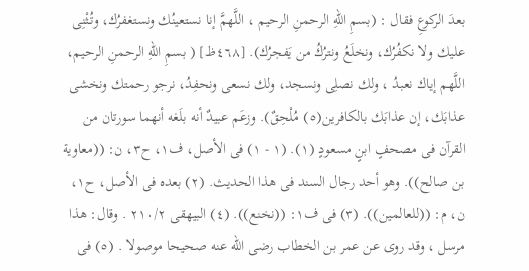بعدَ الركوعِ فقال : (بسمِ اللهِ الرحمنِ الرحيم ، اللَّهمَّ إنا نستعينُك ونستغفرُك، وتُثْنِى عليك ولا نكفُرُك، ونخلَعُ ونترُكُ من يَفجرُك). [٤٦٨ظ] ( بسمِ اللهِ الرحمنِ الرحيم، اللَّهم إياك نعبدُ ، ولك نصلِی ونسجد، ولك نسعی ونحفِدُ، نرجو رحمتك ونخشى عذابَك، إن عذابَك بالكافرين(٥) مُلْحِقٌ). وزعَم عبيدٌ أنه بلَغه أنهما سورتان من القرآن فى مصحفٍ ابنٍ مسعودٍ (١). (١ - ١) فى الأصل، ف١، ح٣، ن: ((معاوية بن صالح)). وهو أحد رجال السند فى هذا الحديث. (٢) بعده فى الأصل، ح١، ن، م: ((للعالمين)). (٣) فى ف١: ((نخنع)). (٤) البيهقى ٢١٠/٢ . وقال: هذا مرسل ، وقد روى عن عمر بن الخطاب رضى الله عنه صحيحا موصولا . (٥) فى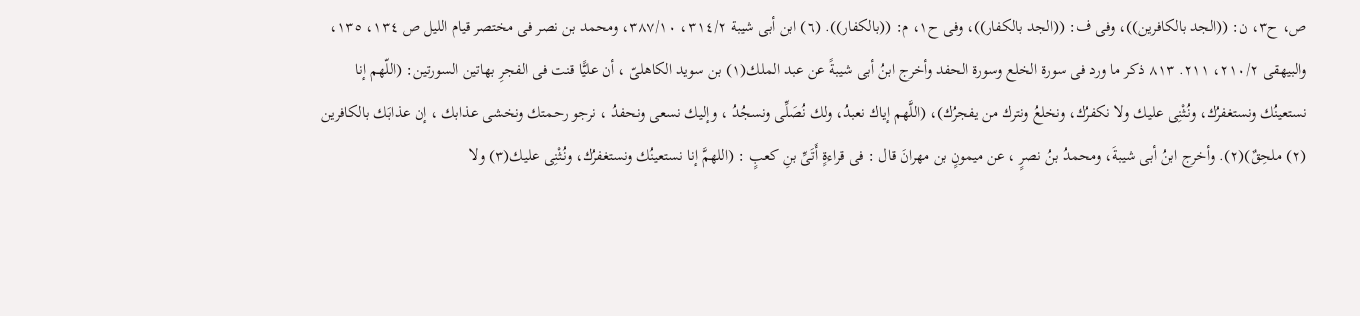ص، ح٣، ن: ((الجد بالكافرين))، وفى ف: ((الجد بالكفار))، وفى ح١، م: ((بالكفار)). (٦) ابن أبى شيبة ٣١٤/٢، ٣٨٧/١٠، ومحمد بن نصر فى مختصر قيام الليل ص ١٣٤، ١٣٥، والبيهقى ٢١٠/٢، ٢١١. ٨١٣ ذكر ما ورد فى سورة الخلع وسورة الحفد وأخرج ابنُ أبى شيبةً عن عبد الملك(١) بن سويد الكاهلىّ ، أن عليًّا قنت فی الفجرِ بهاتين السورتين: (اللّهم إنا نستعينُك ونستغفرُك، ونُثْنِى عليك ولا نكفرُك، ونخلعُ ونترك من يفجرُك)، (اللَّهم إياك نعبدُ، ولك نُصَلِّى ونسجُدُ ، وإليك نسعى ونحفدُ ، نرجو رحمتك ونخشى عذابك ، إن عذابَك بالکافرین (٢) ملحِقٌ)(٢). وأخرج ابنُ أبى شيبةَ، ومحمدُ بنُ نصرٍ ، عن ميمونٍ بن مهرانَ قال : فی قراءةٍ أَتَىِّ بنِ كعبٍ : (اللهمَّ إنا نستعينُك ونستغفرُك، ونُثْنِى عليك(٣) ولا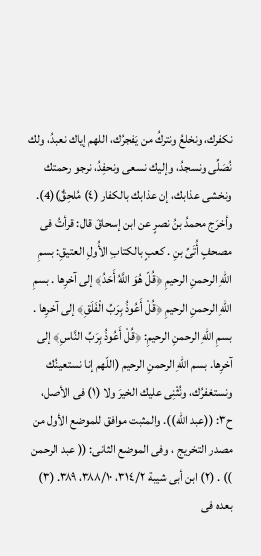نكفرك، ونخلعُ ونتركُ من يَفجرُك، اللهم إياك نعبدُ، ولك نُصَلِّى ونسجدُ، وإليك نسعى ونحفِدُ، نرجو رحمتك ونخشى عذابك، إن عذابك بالكفار (٤) مُلحِقٌ)(4). وأخرَج محمدُ بنُ نصرٍ عن ابن إسحاقَ قال: قرأتُ فى مصحفٍ أُتَىِّ بنِ . كعبٍ بالكتابِ الأُولِ العتيقِ: بسمِ اللهِ الرحمنِ الرحيمِ ﴿قُلّ هُوَ اللَّهُ أَحَدُ﴾ إلى آخرِها . بسمِ اللهِ الرحمنِ الرحيمِ ﴿قُلْ أَعُوذُ بِرَبِّ الْفَلَقِ﴾ إلى آخرِها . بسمِ اللهِ الرحمنِ الرحيمِ: ﴿قُلْ أَعُوذُ بِرَبِّ النَّاسِ﴾ إلى آخرِها. بسم اللهِ الرحمنِ الرحيم (اللّهم إنا نستعينُك ونستغفرُك، ونُثْنِى عليك الخيرَ ولا (١) فى الأصل، ح٣: ((عبد الله)). والمثبت موافق للموضع الأول من مصدر التخريج ، وفى الموضع الثانى: (( عبد الرحمن )) . (٢) ابن أبى شيبة ٣١٤/٢، ٣٨٨/١٠، ٣٨٩. (٣) بعده فى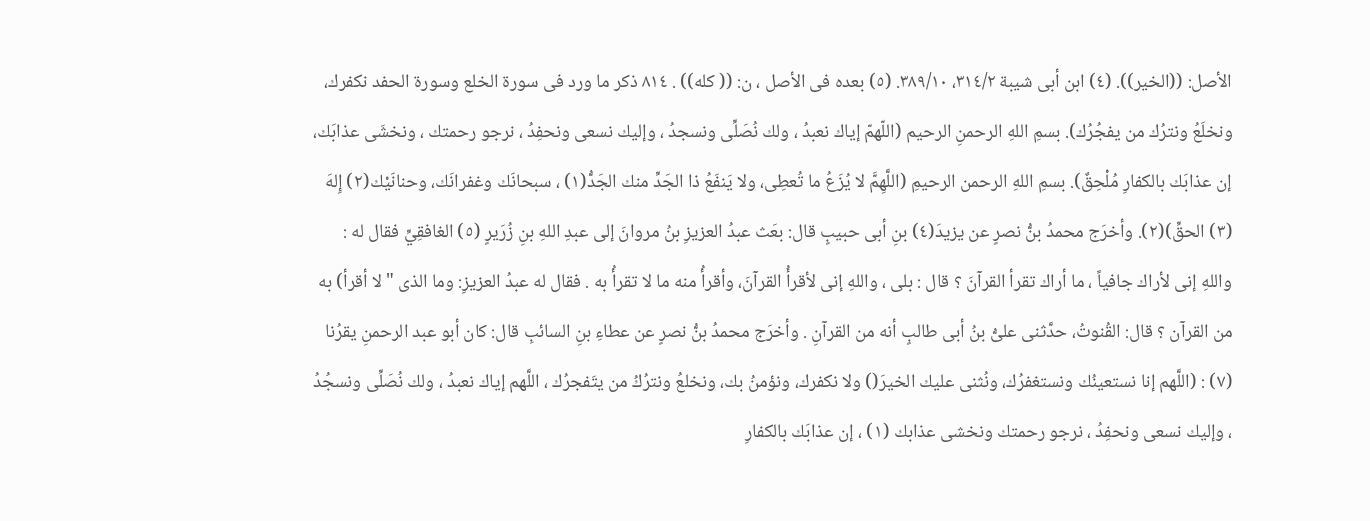الأصل: ((الخير)). (٤) ابن أبى شيبة ٣١٤/٢، ٣٨٩/١٠. (٥) بعده فى الأصل ، ن: (( کله)) . ٨١٤ ذكر ما ورد فى سورة الخلع وسورة الحفد نكفرك، ونخلَعُ ونترُك من يفجُرُك). بسمِ اللهِ الرحمنِ الرحيم (اللّهمّ إياك نعبدُ ، ولك نُصَلِّی ونسجدُ ، وإليك نسعى ونحفِدُ ، نرجو رحمتك ، ونخشَى عذابَك، إن عذابَك بالكفارِ مُلْحِقٌ). بسمِ اللهِ الرحمن الرحيمِ (اللَّهِمَّ لا يُزَعُ ما تُعطِى، ولا يَنفَعُ ذا الجَدِّ منك الجَدُّ(١) ، سبحانَك وغفرانَك، وحنانَيْك(٢) إِلهَ (٣) الحقِّ)(٢). وأخرَج محمدُ بنُّ نصرٍ عن يزيدَ(٤) بنِ أبى حبيبٍ قال: بعَث عبدُ العزيزِ بنُ مروانَ إلى عبدِ اللهِ بنِ زُرَيرٍ (٥) الغافقِيِّ فقال له : واللهِ إنى لأراك جافياً ، ما أراك تقرأ القرآنَ ؟ قال : بلى ، واللهِ إنى لأقرأُ القرآنَ، وأقرأُ منه ما لا تقرأُ به . فقال له عبدُ العزيزِ: وما الذى " لا أقرأ) به من القرآن ؟ قال: القُنوتُ، حدَّثنى علىُّ بنُ أبى طالبٍ أنه من القرآنِ . وأخرَج محمدُ بنُّ نصرٍ عن عطاءِ بنِ السائبِ قال: كان أبو عبد الرحمنِ يقرُنا (٧) : (اللَّهم إنا نستعينُك ونستغفرُك، ونُثنى عليك الخيرَ() ولا نكفرك، ونؤمنُ بك، ونخلعُ ونترُكُ من يتَفجرُك ، اللَّهم إياك نعبدُ ، ولك نُصَلِّى ونسجُدُ ، وإليك نسعى ونحفِدُ ، نرجو رحمتك ونخشى عذابك (١) ، إن عذابَك بالكفارِ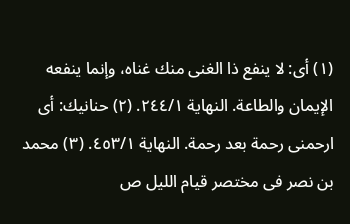(١) أى: لا ينفع ذا الغنى منك غناه، وإنما ينفعه الإيمان والطاعة. النهاية ٢٤٤/١. (٢) حنانيك: أى ارحمنى رحمة بعد رحمة. النهاية ٤٥٣/١. (٣) محمد بن نصر فى مختصر قيام الليل ص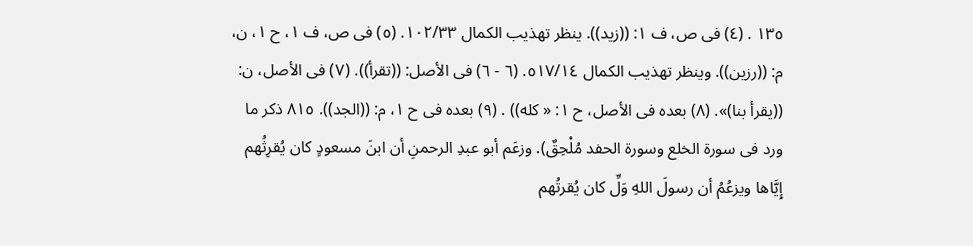١٣٥ . (٤) فى ص، ف ١: ((زيد)). ينظر تهذيب الكمال ١٠٢/٣٣. (٥) فى ص، ف ١، ح ١، ن، م: ((رزين)). وينظر تهذيب الكمال ٥١٧/١٤. (٦ - ٦) فى الأصل: ((تقرأ)). (٧) فى الأصل، ن: ((يقرأ بنا)». (٨) بعده فى الأصل، ح ١: « کله)) . (٩) بعده فى ح ١، م: ((الجد)). ٨١٥ ذكر ما ورد فى سورة الخلع وسورة الحفد مُلْحِقٌ). وزعَم أبو عبدِ الرحمنِ أن ابنَ مسعودٍ كان يُقرِثُهم إِيَّاها ويزعُمُ أن رسولَ اللهِ وَلِّ كان يُقرتُهم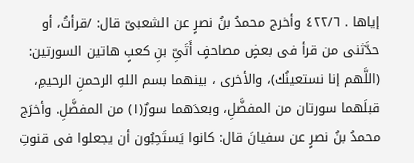إياها . ٤٢٢/٦ وأخرج محمدُ بنُ نصرٍ عن الشعبیّ قال: /قرأتُ، أو حدَّثنی من قرأ فى بعضٍ مصاحفٍ أَتَىِّ بنِ كعبٍ هاتين السورتين: (اللَّهم إنا نستعينُك)، والأخرى ، بينهما بسم اللهِ الرحمنِ الرحيمِ، قبلَهما سورتان من المفضَّلِ، وبعدَهما سورٌ(١) من المفضَّلِ. وأخرَج محمدُ بنُ نصرٍ عن سفيانَ قال: كانوا يَستَحِبُون أن يجعلوا فى قنوتِ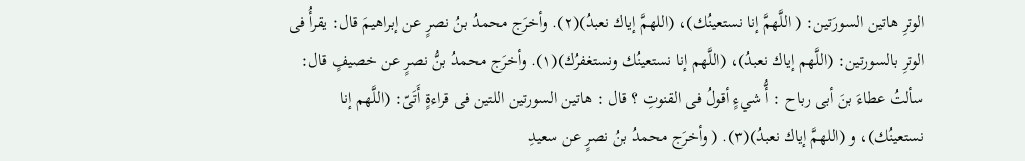الوترِ هاتين السورَتين: ( اللَّهمَّ إنا نستعينُك)، (اللهمَّ إياك نعبدُ)(٢). وأخرَج محمدُ بنُ نصرٍ عن إبراهيمَ قال: يقرأُ فى الوترِ بالسورتين: (اللَّهم إياك نعبدُ)، (اللَّهم إنا نستعينُك ونستغفرُك)(١). وأخرَج محمدُ بنُّ نصرٍ عن خصيفٍ قال: سألتُ عطاءَ بنَ أبى رباح : أُّ شيءٍ أقولُ فى القنوتِ ؟ قال : هاتين السورتين اللتين فى قراءةٍ أَتَىّ: (اللَّهم إنا نستعينُك)، و (اللهمَّ إياك نعبدُ)(٣). ( وأخرَج محمدُ بنُ نصرٍ عن سعيدِ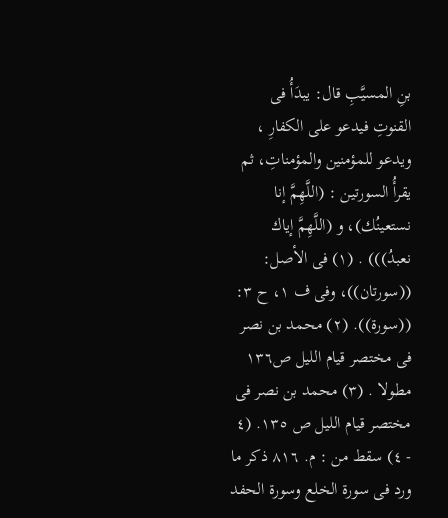بنِ المسيَّبِ قال: يبدَأُ فى القنوتِ فيدعو على الكفارِ ، ويدعو للمؤمنين والمؤمناتِ، ثم يقرأُ السورتين : (اللَّهِمَّ إنا نستعينُك)، و (اللَّهِمَّ إياك نعبدُ))) . (١) فى الأصل: ((سورتان))، وفى ف ١، ح ٣: ((سورة)). (٢) محمد بن نصر فى مختصر قيام الليل ص١٣٦ مطولا . (٣) محمد بن نصر فى مختصر قيام الليل ص ١٣٥. (٤ - ٤) سقط من : م. ٨١٦ ذكر ما ورد فى سورة الخلع وسورة الحفد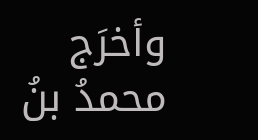وأخرَج محمدُ بنُ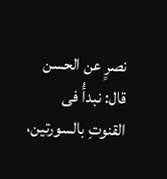نصرٍ عن الحسن قال: نبدأُ فى القنوتِ بالسورتين،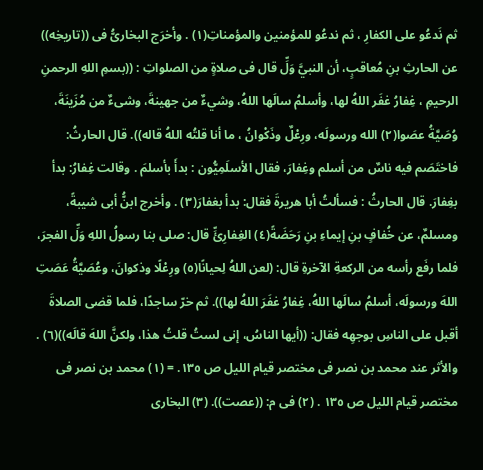ثم نَدعُو على الكفارِ ، ثم ندعُو للمؤمنين والمؤمناتِ(١) . وأخرَج البخارىُّ فى ((تاريخِه)) عن الحارثِ بنِ مُعاقبٍ، أن النبيَّ وَلِّ قال فى صلاةٍ من الصلواتِ : ((بسمِ اللهِ الرحمنِ الرحيمِ ، غِفارُ غفَر اللهُ لها، وأسلمُ سالَها اللهُ، وشيءٌ من جهينةَ، وشىءٌ من مُزَينَةَ، وُصَيَّةُ عصَوا(٢) الله ورسولَه، ورِعْلٌ وذَكْوانُ ، ما أنا قلتُه اللهُ قاله)). قال الحارثُ: فاختَصَم فيه ناسٌ من أسلم وغِفارَ، فقال الأسلَمِيُّون : بدأَ بأسلمَ . وقالت غِفارُ: بدأ بغِفارَ. قال الحارثُ : فسألتُ أبا هريرةَ فقال: بدأ بغفارَ(٣) . وأخرج ابنُّ أبى شيبةً، ومسلمٌ، عن خُفافٍ بنِ إيماءِ بنِ رَحَضَةً(٤) الغِفارِئِّ قال: صلى بنا رسولُ اللهِ وَلِّ الفجرَ، فلما رفَع رأسه من الركعةِ الآخرةِ قال: (لعن اللهُ لِحيانًا(٥) ورِعْلًا وذكوانَ، وعُصَيَّةُ عَصَتِ اللهَ ورسولَه، أسلمُ سالَها اللهُ، غِفارُ غفَرَ اللهُ لها)). ثم خرّ ساجدًا، فلما قضى الصلاةَ أقبل على الناسِ بوجهِه فقال: ((أيها الناسُ، إنى لستُ قلتُ هذا، ولكنَّ اللهَ قالَه))(٦) . والأثر عند محمد بن نصر فى مختصر قيام الليل ص ١٣٥. = (١) محمد بن نصر فى مختصر قيام الليل ص ١٣٥ . (٢) فى م: ((عصت)). (٣) البخارى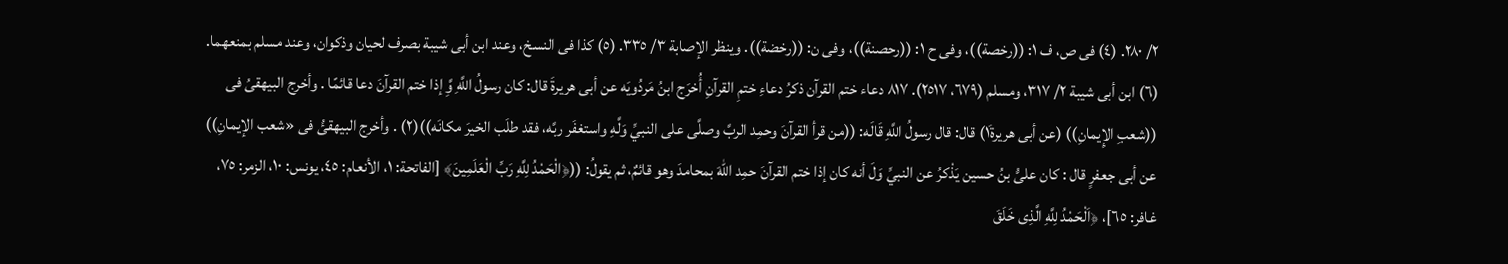٢/ ٢٨٠. (٤) فى ص، ف ١: ((رخصة))، وفى ح ١: ((رحصنة))، وفى ن: ((رخضة)). وينظر الإصابة ٣/ ٣٣٥. (٥) كذا فى النسخ، وعند ابن أبى شيبة بصرف لحيان وذكوان، وعند مسلم بمنعهما. (٦) ابن أبى شيبة ٢/ ٣١٧، ومسلم (٦٧٩، ٢٥١٧). ٨١٧ دعاء ختم القرآن ذكرُ دعاءِ ختمِ القرآنِ أُخرَج ابنُ مَردُويَه عن أبى هريرةَ قال: كان رسولُ اللَّهِ وَِّ إذا ختم القرآنَ دعا قائمًا . وأخرج البيهقىُ فى ((شعبِ الإِيمانِ)) (عن أبى هريرة١َ) قال: قال رسولُ اللَّهِ قَالَه: ((من قرأ القرآنَ وحمِد الربَّ وصلَّى على النبيِّ وَلَّهِ واستغفَر ربَّه، فقد طلَب الخيرَ مكانَه))(٢) . وأخرج البيهقئُ فی «شعب الإيمانِ)) عن أبى جعفرٍ قال : کان علیُّ بنُ حسین يَذْكرُ عن النبيِّ وَلَ أنه كان إذا ختم القرآنَ حمِد اللهَ بمحامدَ وهو قائمٌ، ثم يقولُ: ((﴿الْحَمْدُ لِلَّهِ رَبِّ الْعَلَمِينَ﴾ [الفاتحة: ١، الأنعام: ٤٥، يونس: ١٠، الزمر: ٧٥، غافر: ٦٥]، ﴿اَلْحَمْدُ لِلَّهِ الَّذِى خَلَقَ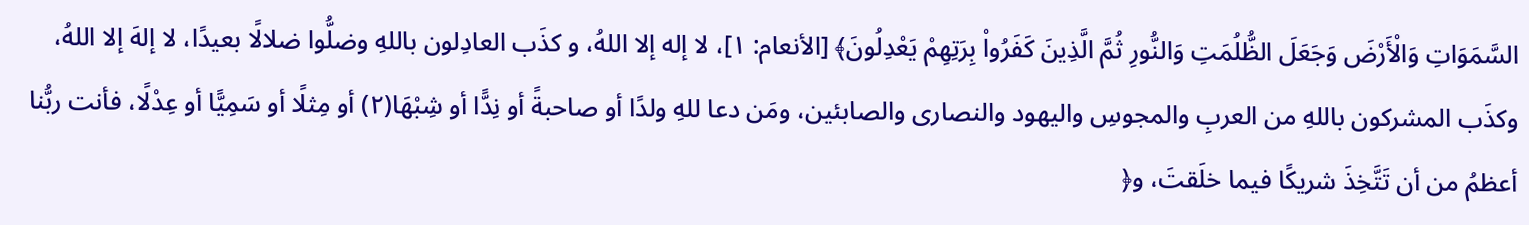السَّمَوَاتِ وَالْأَرْضَ وَجَعَلَ الظُّلُمَتِ وَالنُّورِ ثُمَّ الَّذِينَ كَفَرُواْ بِرَتِهِمْ يَعْدِلُونَ﴾ [الأنعام: ١]، لا إله إلا اللهُ، و كذَب العادِلون باللهِ وضلُّوا ضلالًا بعيدًا، لا إلهَ إلا اللهُ، وكذَب المشركون باللهِ من العربِ والمجوسِ واليهود والنصارى والصابئين، ومَن دعا للهِ ولدًا أو صاحبةً أو نِدًّا أو شِبْهَا(٢) أو مِثلًا أو سَمِيًّا أو عِدْلًا، فأنت ربُّنا أعظمُ من أن تَتَّخِذَ شريكًا فيما خلَقتَ، و﴿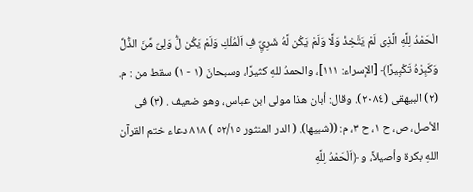الْحَمْدُ لِلَّهِ الَّذِى لَمْ يَتَّخِذْ وَلَّا وَلَمْ يَكُن لَّهُ شَرِيٌِ فِ اَلْمُلْكِ وَلَمْ يَكُن لَُّ وَلِىٌ مِّنَ الذُّلِّ وَكَبِرْهُ تَكْبِيرًا﴾ [الإسراء: ١١١]، والحمدُ للهِ كثيرًا، وسبحانَ (١ - ١) سقط من : م. (٢) البيهقى (٢٠٨٤). وقال: أبان هذا مولى ابن عباس، وهو ضعيف . (٣) فى الأصل، ص، ح ١، ح ٣، م: ((شبيها). ( الدر المنثور ٥٢/١٥ ) ٨١٨ دعاء ختم القرآن اللهِ بكرة وأصيلاً، و ﴿اَلْحَمْدُ لِلَّهِ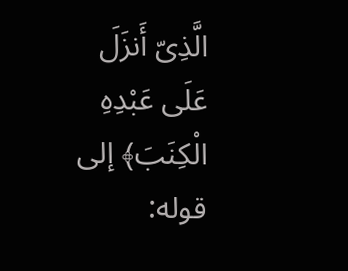الَّذِىّ أَنزَلَ عَلَى عَبْدِهِ الْكِنَبَ﴾ إلى قوله: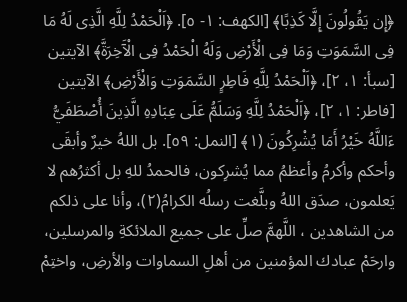﴿إِن يَقُولُونَ إِلَّا كَذِبًا﴾ [الكهف: ١- ٥]. ﴿اَلْحَمْدُ لِلَّهِ الَّذِى لَهُ مَا فِى السَّمَوَتِ وَمَا فِى الْأَرْضِ وَلَهُ الْحَمْدُ فِى الْآَخِرَةَّ﴾ الآيتين [سبأ: ١، ٢]، ﴿اَلْحَمْدُ لِلَّهِ فَاطِرٍ السَّمَوَتِ وَالْأَرْضِ﴾ الآيتين [فاطر: ١، ٢]، ﴿اَلْحَمْدُ لِلَّهِ وَسَلَمُّ عَلَى عِبَادِهِ الَّذِينَ أُصْطَفَيُّ ءَاللَّهُ خَيْرُ أَمَا يُشْرِكُونَ (١﴾ [النمل: ٥٩]. بل اللهُ خيرٌ وأبقَى وأحكم وأكرمُ وأعظمُ مما يُشرِكون، فالحمدُ للهِ بل أكثرُهم لا يَعلمون، صدَق اللهُ وبلَّغت رسلُه الكرامُ(٢)، وأنا على ذلكم من الشاهدين ، اللَّهمَّ صلِّ على جميع الملائكةِ والمرسلين، وارحَمْ عبادك المؤمنين من أهلِ السماوات والأرضِ، واختِمْ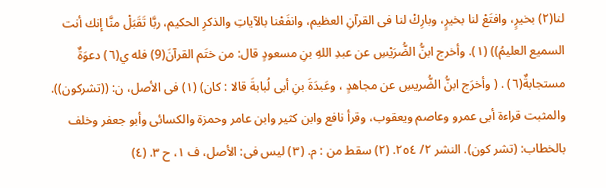لنا(٢) بخيرٍ، وافتَعْ لنا بخيرٍ، وبارِكْ لنا فى القرآنِ العظيم، وانفَعْنا بالآياتِ والذكرِ الحكيم، ربَّا تَقَبَلْ منَّا إنك أنت السميع العليمُ)) (١). وأخرج ابنُّ الضُّرَيْسِ عن عبدِ اللهِ بنِ مسعودٍ قال: من ختَم القرآنَ(9) فله ي(٦) دعوَةٌ مستجابةٌ(٦) . ( وأخرَج ابنُّ الضُّريسِ عن مجاهدٍ ، وعَبدَةَ بنِ أبى لُبابةَ قالا : كان) (١) فى الأصل، ن: ((تشركون)). والمثبت قراءة أبى عمرو وعاصم ويعقوب، وقرأ نافع وابن كثير وابن عامر وحمزة والکسائی وأبو جعفر وخلف بالخطاب: (تشر كون). النشر ٢/ ٢٥٤. (٢) سقط من : م. (٣) ليس فى: الأصل، ف ١، ح ٣. (٤)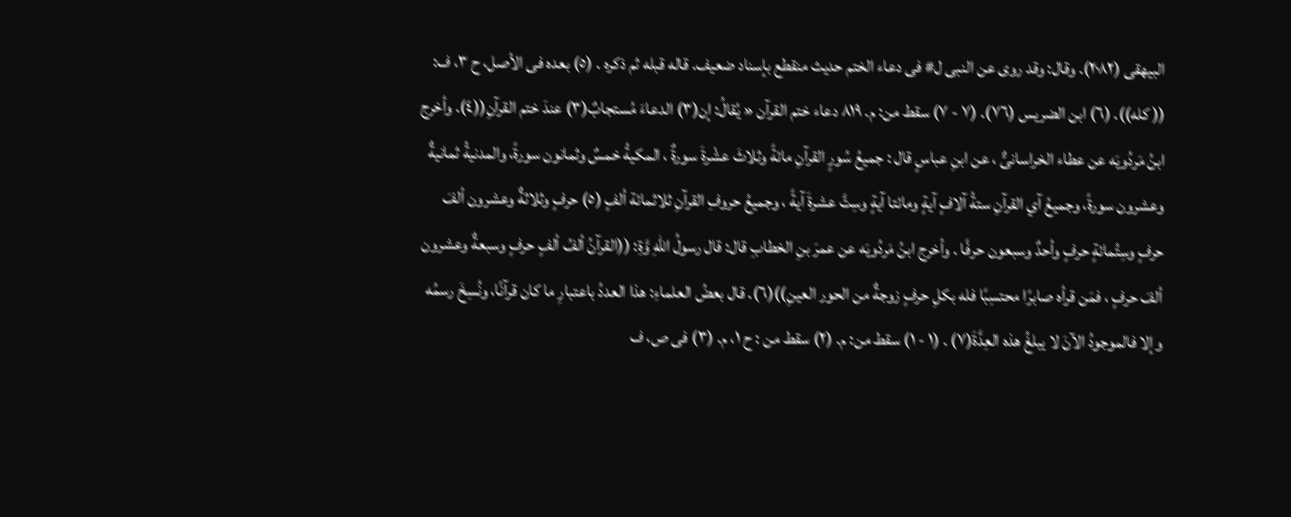البيهقى (٢٠٨٢). وقال: وقد روى عن النبى ل# فى دعاء الختم حديث منقطع بإسناد ضعيف. قاله قبله ثم ذكره . (٥) بعده فى الأصل، ح ٣، ف: (( کله)). (٦) ابن الضريس (٧٦). (٧ - ٧) سقط من: م. ٨١٩ دعاء ختم القرآن « يُقالُ: إن(٣) الدعاءَ مُستجابٌ(٣) عندَ ختم القرآنِ((٤). وأخرج ابنُ مَردُويَه عن عطاء الخراسانىٌّ ، عن ابنِ عباسٍ قال : جميعُ سُورٍ القرآنِ مائةً وثلاثَ عشْرةَ سورةٌ ، المكيةُ خمسٌ وثمانون سورةً، والمدنيةُ ثمانيةٌ وعشرون سورةً، وجميعُ آي القرآنِ ستةُ آلافٍ آيةٍ ومائتا آيةٍ وسِتَّ عشرةَ آیةً ، وجميعُ حروفِ القرآنِ ثلاثمائة ألفٍ (٥) حرفٍ وثلاثةٌ وعشرون ألفَ حرفٍ وسِتُمائةٍ حرفٍ وأحدٌ وسبعون حرفًا . وأخرج ابنُ مَردُويَه عن عمرَ بنِ الخطابِ قال: قال رسولُ اللهِ وَّةِ: ((القرآنُ ألفُ ألفٍ حرفٍ وسبعةٌ وعشرون ألفَ حرفٍ ، فمَن قرأه صابرًا محتسِبًا فله بكلِ حرفٍ زوجةٌ من الحور العينِ))(٦). قال بعضُ العلماءِ: هذا العددُ باعتبارِ ما كان قرآنًا، ونُسِخَ رسمُه وإلا فالموجودُ الآنَ لا يبلغُ هذه العِدَّةَ(٧) . (١ - ١) سقط من: م. (٢) سقط من : ح ١، م. (٣) فى ص، ف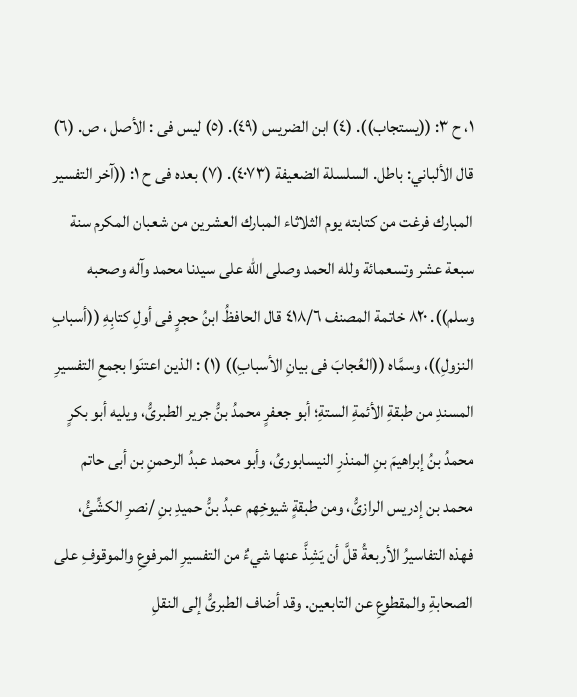١، ح ٣: ((يستجاب)). (٤) ابن الضريس (٤٩). (٥) لیس فی : الأصل ، ص. (٦) قال الألباني: باطل. السلسلة الضعيفة (٤٠٧٣). (٧) بعده فى ح ١: ((آخر التفسير المبارك فرغت من كتابته يوم الثلاثاء المبارك العشرين من شعبان المكرم سنة سبعة عشر وتسعمائة ولله الحمد وصلى الله على سيدنا محمد وآله وصحبه وسلم)). ٨٢٠ خاتمة المصنف ٤١٨/٦ قال الحافظُ ابنُ حجرٍ فى أولِ كتابِهِ ((أسبابِ النزولِ))، وسمَّاه ((العُجابَ فى بيانِ الأسبابِ)) (١) : الذين اعتنَوا بجمعِ التفسيرِ المسندِ من طبقةِ الأئمةِ الستةِ؛ أبو جعفرٍ محمدُ بنُّ جرير الطبرىُّ، ويليه أبو بكرٍ محمدُ بنُ إبراهيمَ بنِ المنذرِ النيسابوریُ، وأبو محمد عبدُ الرحمنِ بن أبى حاتم محمد بن إدريس الرازىُّ، ومن طبقةٍ شيوخِهم عبدُ بنُّ حميدِ بنِ /نصرِ الكشِّئُ، فهذه التفاسيرُ الأربعةُ قلَّ أن يَشِذَّ عنها شيءٌ من التفسيرِ المرفوعِ والموقوفِ على الصحابةِ والمقطوعِ عن التابعين. وقد أضاف الطبرىُّ إلى النقلِ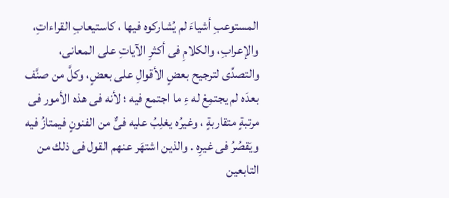المستوعبِ أشياءَ لم يُشاركوه فيها ، كاستيعابِ القراءاتِ، والإعرابِ، والكلامِ فى أكثرِ الآياتِ على المعانى، والتصدِّى لترجيح بعضٍ الأقوالِ على بعضٍ، وكلَّ من صنَّف بعدَه لم يجتمِعْ له ءِ ما اجتمع فيه ؛ لأنه فى هذه الأمور فى مرتبةٍ متقاربةٍ ، وغیرُه یغلِبُ علیه فىٌّ من الفنونٍ فيمتازُ فيه ويَقصُرُ فى غيرِه . والذین اشتھَر عنهم القول فى ذلك من التابعين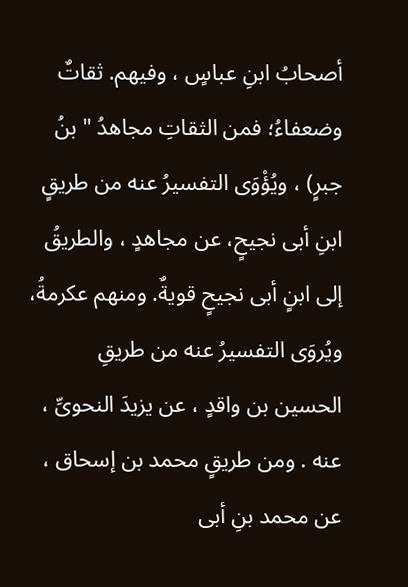أصحابُ ابنِ عباسٍ ، وفيهم. ثقاتٌ وضعفاءُ؛ فمن الثقاتِ مجاهدُ " بنُ جبرٍ) ، ويُؤْوَى التفسيرُ عنه من طريقٍ ابنِ أبى نجيحٍ، عن مجاهدٍ ، والطريقُ إلى ابنٍ أبى نجيحٍ قويةٌ. ومنهم عكرمةُ، ويُروَى التفسيرُ عنه من طريقِ الحسين بن واقدٍ ، عن يزيدَ النحوىِّ ، عنه . ومن طريقٍ محمد بن إسحاق ، عن محمد بنِ أبی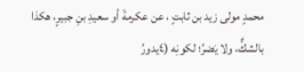محمدٍ مولی زید بن ثابتٍ ، عن عكرمةَ أو سعيدِ بنِ جبيرٍ، هكذا بالشكٌّ، ولا يَضرُ؛ لكونِه (٤يدورُ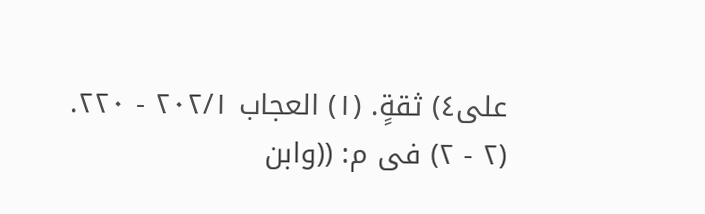على٤) ثقةٍ. (١) العجاب ٢٠٢/١ - ٢٢٠. (٢ - ٢) فى م: ((وابن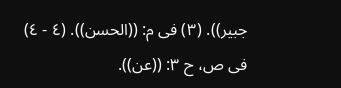جبير)). (٣) فى م: ((الحسن)). (٤ - ٤) فى ص، ح ٣: ((عن)).